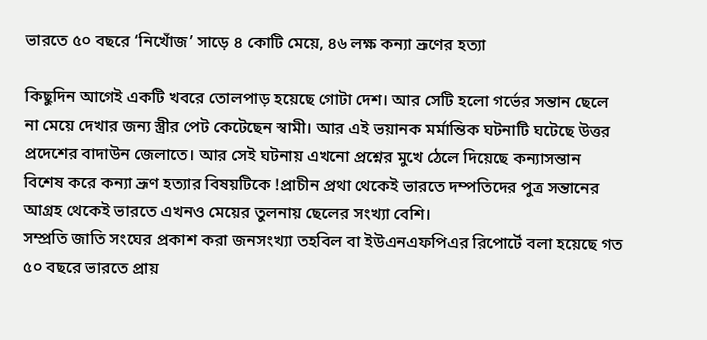ভারতে ৫০ বছরে ‘নিখোঁজ’ সাড়ে ৪ কোটি মেয়ে, ৪৬ লক্ষ কন্যা ভ্রূণের হত্যা

কিছুদিন আগেই একটি খবরে তোলপাড় হয়েছে গোটা দেশ। আর সেটি হলো গর্ভের সন্তান ছেলে না মেয়ে দেখার জন্য স্ত্রীর পেট কেটেছেন স্বামী। আর এই ভয়ানক মর্মান্তিক ঘটনাটি ঘটেছে উত্তর প্রদেশের বাদাউন জেলাতে। আর সেই ঘটনায় এখনো প্রশ্নের মুখে ঠেলে দিয়েছে কন্যাসন্তান বিশেষ করে কন্যা ভ্রূণ হত্যার বিষয়টিকে !প্রাচীন প্রথা থেকেই ভারতে দম্পতিদের পুত্র সন্তানের আগ্রহ থেকেই ভারতে এখনও মেয়ের তুলনায় ছেলের সংখ্যা বেশি।
সম্প্রতি জাতি সংঘের প্রকাশ করা জনসংখ্যা তহবিল বা ইউএনএফপিএর রিপোর্টে বলা হয়েছে গত ৫০ বছরে ভারতে প্রায়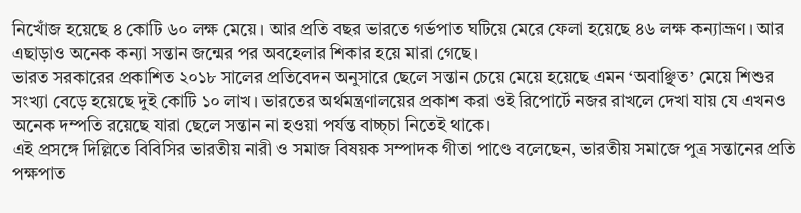নিখোঁজ হয়েছে ৪ কোটি ৬০ লক্ষ মেয়ে। আর প্রতি বছর ভারতে গর্ভপাত ঘটিয়ে মেরে ফেলা হয়েছে ৪৬ লক্ষ কন্যাভ্রূণ। আর এছাড়াও অনেক কন্যা সন্তান জন্মের পর অবহেলার শিকার হয়ে মারা গেছে।
ভারত সরকারের প্রকাশিত ২০১৮ সালের প্রতিবেদন অনুসারে ছেলে সন্তান চেয়ে মেয়ে হয়েছে এমন ‘অবাঞ্ছিত’ মেয়ে শিশুর সংখ্যা বেড়ে হয়েছে দুই কোটি ১০ লাখ। ভারতের অর্থমন্ত্রণালয়ের প্রকাশ করা ওই রিপোর্টে নজর রাখলে দেখা যায় যে এখনও অনেক দম্পতি রয়েছে যারা ছেলে সন্তান না হওয়া পর্যন্ত বাচ্চ্চা নিতেই থাকে।
এই প্রসঙ্গে দিল্লিতে বিবিসির ভারতীয় নারী ও সমাজ বিষয়ক সম্পাদক গীতা পাণ্ডে বলেছেন, ভারতীয় সমাজে পুত্র সন্তানের প্রতি পক্ষপাত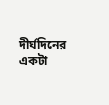দীর্ঘদিনের একটা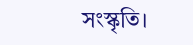সংস্কৃতি।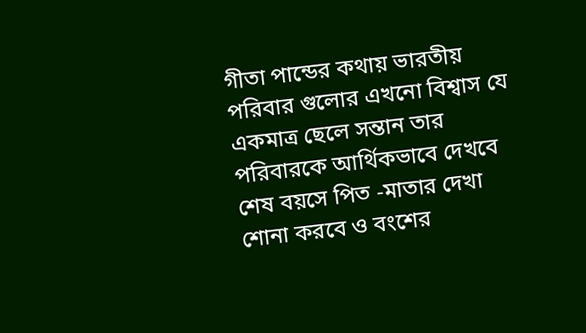গীতা পান্ডের কথায় ভারতীয় পরিবার গুলোর এখনো বিশ্বাস যে একমাত্র ছেলে সন্তান তার পরিবারকে আর্থিকভাবে দেখবে শেষ বয়সে পিত -মাতার দেখা শোনা করবে ও বংশের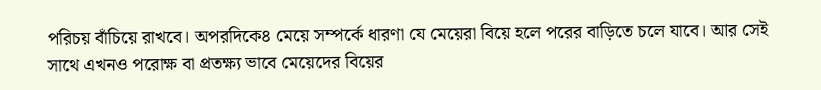পরিচয় বাঁচিয়ে রাখবে। অপরদিকে৪ মেয়ে সম্পর্কে ধারণা যে মেয়েরা বিয়ে হলে পরের বাড়িতে চলে যাবে। আর সেই সাথে এখনও পরোক্ষ বা প্রতক্ষ্য ভাবে মেয়েদের বিয়ের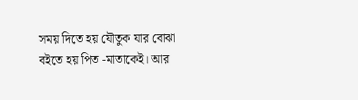সময় দিতে হয় যৌতুক যার বোঝা বইতে হয় পিত -মাতাকেই। আর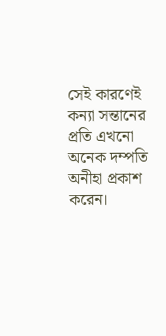সেই কারণেই কন্যা সন্তানের প্রতি এখনো অনেক দম্পতি অনীহা প্রকাশ করেন।